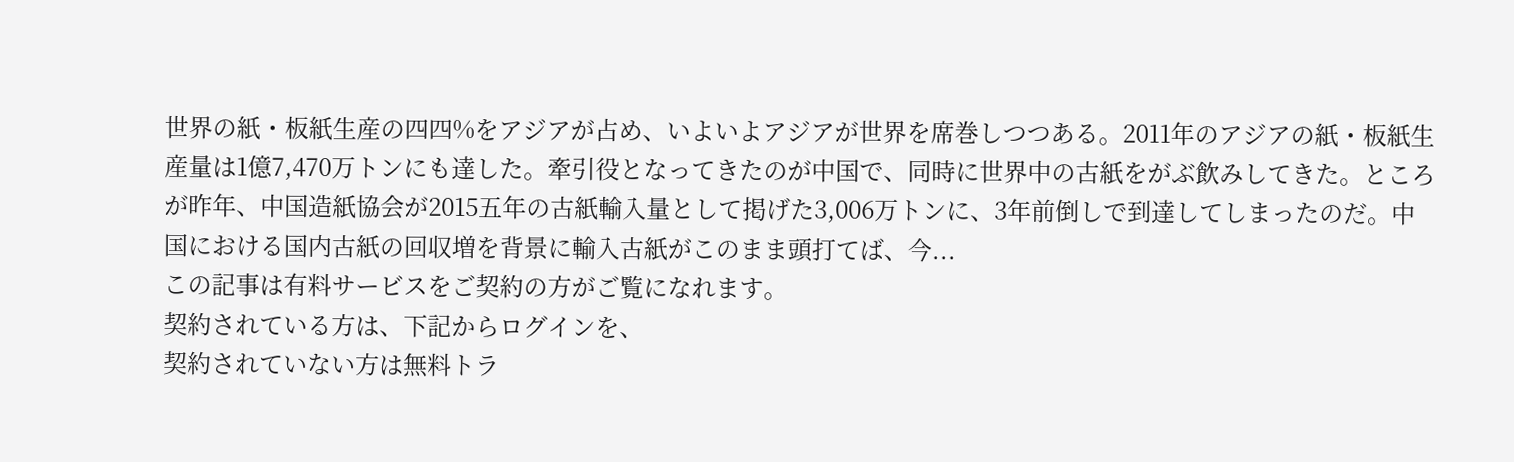世界の紙・板紙生産の四四%をアジアが占め、いよいよアジアが世界を席巻しつつある。2011年のアジアの紙・板紙生産量は1億7,470万トンにも達した。牽引役となってきたのが中国で、同時に世界中の古紙をがぶ飲みしてきた。ところが昨年、中国造紙協会が2015五年の古紙輸入量として掲げた3,006万トンに、3年前倒しで到達してしまったのだ。中国における国内古紙の回収増を背景に輸入古紙がこのまま頭打てば、今...
この記事は有料サービスをご契約の方がご覧になれます。
契約されている方は、下記からログインを、
契約されていない方は無料トラ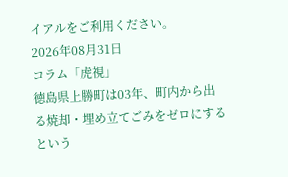イアルをご利用ください。
2026年08月31日
コラム「虎視」
徳島県上勝町は03年、町内から出る焼却・埋め立てごみをゼロにするという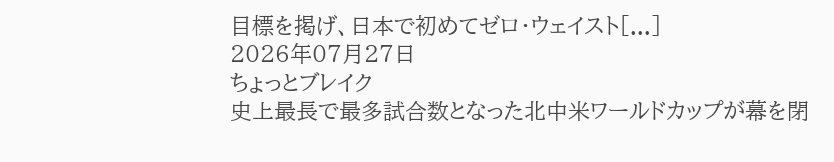目標を掲げ、日本で初めてゼロ・ウェイスト[...]
2026年07月27日
ちょっとブレイク
史上最長で最多試合数となった北中米ワールドカップが幕を閉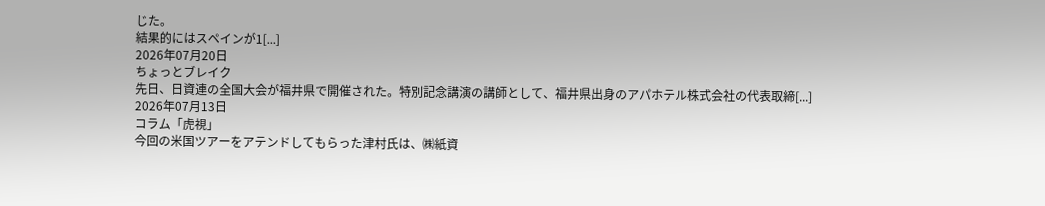じた。
結果的にはスペインが1[...]
2026年07月20日
ちょっとブレイク
先日、日資連の全国大会が福井県で開催された。特別記念講演の講師として、福井県出身のアパホテル株式会社の代表取締[...]
2026年07月13日
コラム「虎視」
今回の米国ツアーをアテンドしてもらった津村氏は、㈱紙資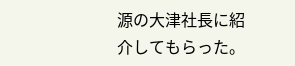源の大津社長に紹介してもらった。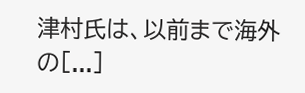津村氏は、以前まで海外の[...]